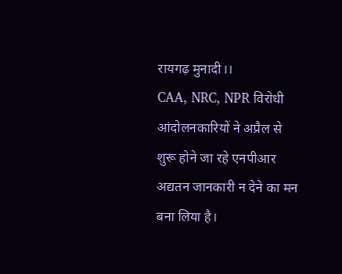रायगढ़ मुनादी।।
CAA, NRC, NPR विरोधी आंदोलनकारियों ने अप्रैल से शुरू होने जा रहे एनपीआर अद्यतन जानकारी न देने का मन बना लिया है।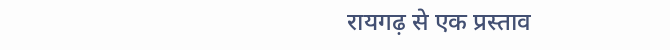रायगढ़ से एक प्रस्ताव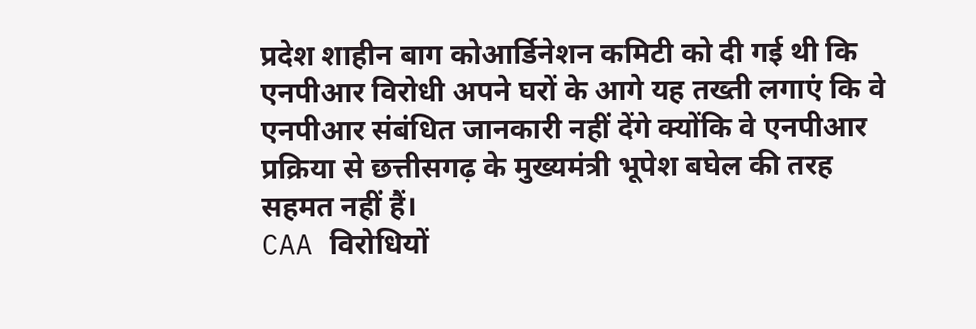प्रदेश शाहीन बाग कोआर्डिनेशन कमिटी को दी गई थी कि एनपीआर विरोधी अपने घरों के आगे यह तख्ती लगाएं कि वे एनपीआर संबंधित जानकारी नहीं देंगे क्योंकि वे एनपीआर प्रक्रिया से छत्तीसगढ़ के मुख्यमंत्री भूपेश बघेल की तरह सहमत नहीं हैं।
CAA विरोधियों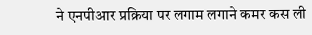ने एनपीआर प्रक्रिया पर लगाम लगाने कमर कस ली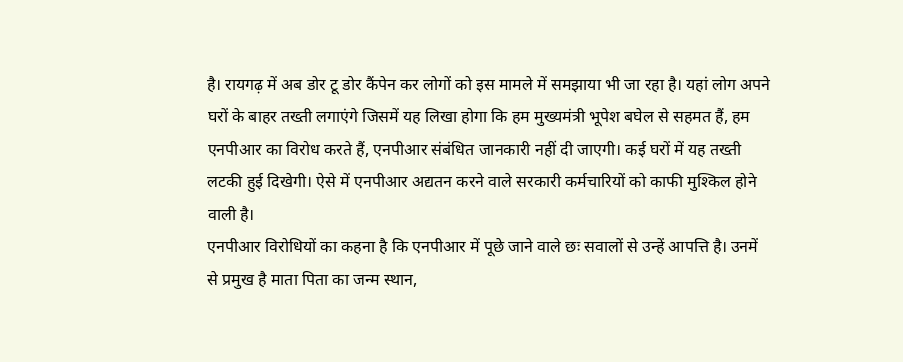है। रायगढ़ में अब डोर टू डोर कैंपेन कर लोगों को इस मामले में समझाया भी जा रहा है। यहां लोग अपने घरों के बाहर तख्ती लगाएंगे जिसमें यह लिखा होगा कि हम मुख्यमंत्री भूपेश बघेल से सहमत हैं, हम एनपीआर का विरोध करते हैं, एनपीआर संबंधित जानकारी नहीं दी जाएगी। कई घरों में यह तख्ती लटकी हुई दिखेगी। ऐसे में एनपीआर अद्यतन करने वाले सरकारी कर्मचारियों को काफी मुश्किल होने वाली है।
एनपीआर विरोधियों का कहना है कि एनपीआर में पूछे जाने वाले छः सवालों से उन्हें आपत्ति है। उनमें से प्रमुख है माता पिता का जन्म स्थान,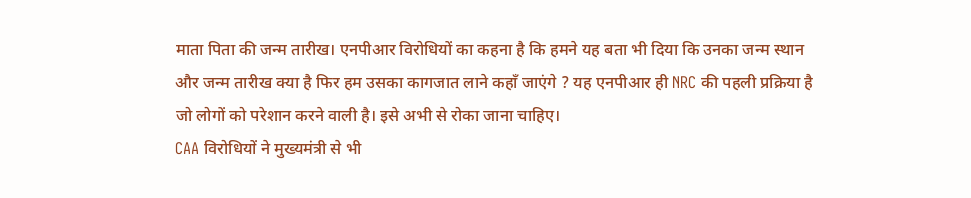माता पिता की जन्म तारीख। एनपीआर विरोधियों का कहना है कि हमने यह बता भी दिया कि उनका जन्म स्थान और जन्म तारीख क्या है फिर हम उसका कागजात लाने कहाँ जाएंगे ? यह एनपीआर ही NRC की पहली प्रक्रिया है जो लोगों को परेशान करने वाली है। इसे अभी से रोका जाना चाहिए।
CAA विरोधियों ने मुख्यमंत्री से भी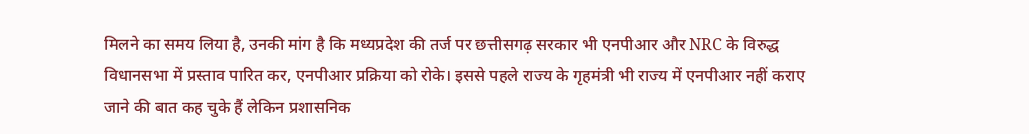मिलने का समय लिया है, उनकी मांग है कि मध्यप्रदेश की तर्ज पर छत्तीसगढ़ सरकार भी एनपीआर और NRC के विरुद्ध विधानसभा में प्रस्ताव पारित कर, एनपीआर प्रक्रिया को रोके। इससे पहले राज्य के गृहमंत्री भी राज्य में एनपीआर नहीं कराए जाने की बात कह चुके हैं लेकिन प्रशासनिक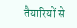तैयारियों से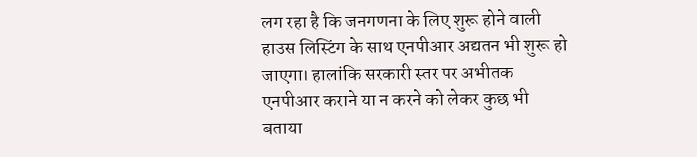लग रहा है कि जनगणना के लिए शुरू होने वाली हाउस लिस्टिंग के साथ एनपीआर अद्यतन भी शुरू हो जाएगा। हालांकि सरकारी स्तर पर अभीतक एनपीआर कराने या न करने को लेकर कुछ भी बताया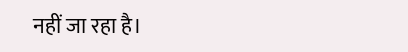नहीं जा रहा है।